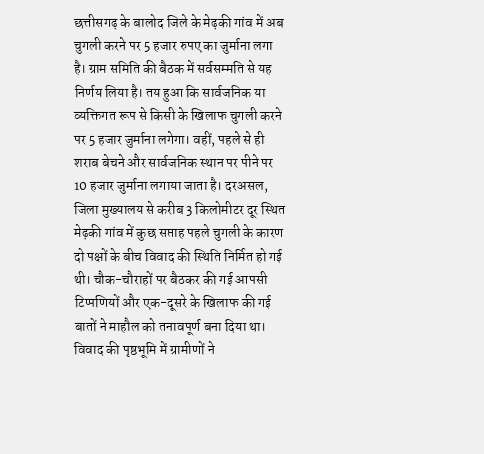छत्तीसगढ़ के बालोद जिले के मेढ़की गांव में अब चुगली करने पर 5 हजार रुपए का जुर्माना लगा है। ग्राम समिति की बैठक में सर्वसम्मति से यह निर्णय लिया है। तय हुआ कि सार्वजनिक या व्यक्तिगत रूप से किसी के खिलाफ चुगली करने पर 5 हजार जुर्माना लगेगा। वहीं, पहले से ही शराब बेचने और सार्वजनिक स्थान पर पीने पर 10 हजार जुर्माना लगाया जाता है। दरअसल, जिला मुख्यालय से करीब 3 किलोमीटर दूर स्थित मेढ़की गांव में कुछ सप्ताह पहले चुगली के कारण दो पक्षों के बीच विवाद की स्थिति निर्मित हो गई थी। चौक-चौराहों पर बैठकर की गई आपसी टिप्पणियों और एक-दूसरे के खिलाफ की गई बातों ने माहौल को तनावपूर्ण बना दिया था। विवाद की पृष्ठभूमि में ग्रामीणों ने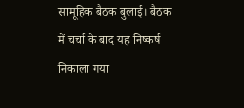सामूहिक बैठक बुलाई। बैठक में चर्चा के बाद यह निष्कर्ष निकाला गया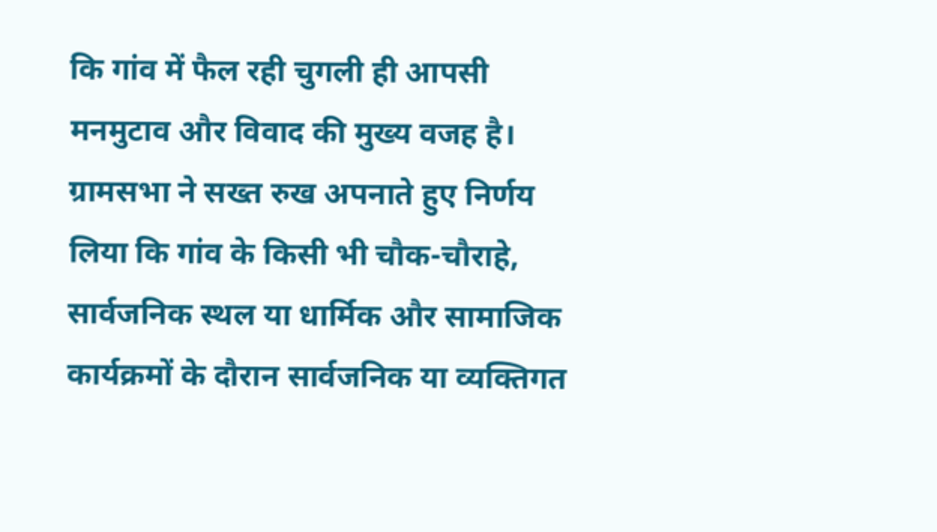कि गांव में फैल रही चुगली ही आपसी मनमुटाव और विवाद की मुख्य वजह है। ग्रामसभा ने सख्त रुख अपनाते हुए निर्णय लिया कि गांव के किसी भी चौक-चौराहे, सार्वजनिक स्थल या धार्मिक और सामाजिक कार्यक्रमों के दौरान सार्वजनिक या व्यक्तिगत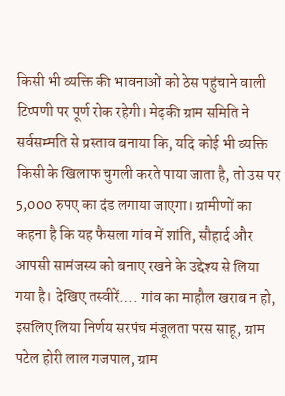किसी भी व्यक्ति की भावनाओं को ठेस पहुंचाने वाली टिप्पणी पर पूर्ण रोक रहेगी। मेढ़की ग्राम समिति ने सर्वसम्मति से प्रस्ताव बनाया कि, यदि कोई भी व्यक्ति किसी के खिलाफ चुगली करते पाया जाता है, तो उस पर 5,000 रुपए का दंड लगाया जाएगा। ग्रामीणों का कहना है कि यह फैसला गांव में शांति, सौहार्द और आपसी सामंजस्य को बनाए रखने के उद्देश्य से लिया गया है। देखिए तस्वीरें…. गांव का माहौल खराब न हो, इसलिए लिया निर्णय सरपंच मंजूलता परस साहू, ग्राम पटेल होरी लाल गजपाल, ग्राम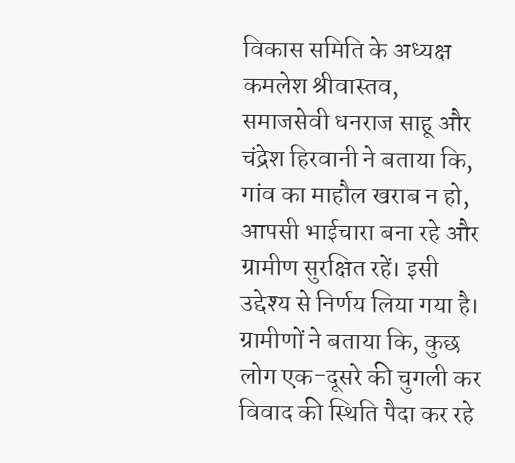विकास समिति के अध्यक्ष कमलेश श्रीवास्तव, समाजसेवी धनराज साहू और चंद्रेश हिरवानी ने बताया कि, गांव का माहौल खराब न हो, आपसी भाईचारा बना रहे और ग्रामीण सुरक्षित रहें। इसी उद्देश्य से निर्णय लिया गया है। ग्रामीणों ने बताया कि, कुछ लोग एक-दूसरे की चुगली कर विवाद की स्थिति पैदा कर रहे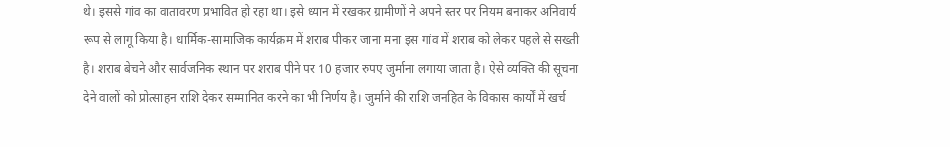थे। इससे गांव का वातावरण प्रभावित हो रहा था। इसे ध्यान में रखकर ग्रामीणों ने अपने स्तर पर नियम बनाकर अनिवार्य रूप से लागू किया है। धार्मिक-सामाजिक कार्यक्रम में शराब पीकर जाना मना इस गांव में शराब को लेकर पहले से सख्ती है। शराब बेचने और सार्वजनिक स्थान पर शराब पीने पर 10 हजार रुपए जुर्माना लगाया जाता है। ऐसे व्यक्ति की सूचना देने वालों को प्रोत्साहन राशि देकर सम्मानित करने का भी निर्णय है। जुर्माने की राशि जनहित के विकास कार्यों में खर्च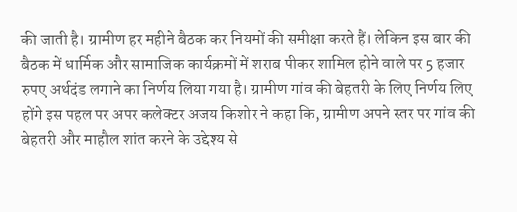की जाती है। ग्रामीण हर महीने बैठक कर नियमों की समीक्षा करते हैं। लेकिन इस बार की बैठक में धार्मिक और सामाजिक कार्यक्रमों में शराब पीकर शामिल होने वाले पर 5 हजार रुपए अर्थदंड लगाने का निर्णय लिया गया है। ग्रामीण गांव की बेहतरी के लिए निर्णय लिए होंगे इस पहल पर अपर कलेक्टर अजय किशोर ने कहा कि, ग्रामीण अपने स्तर पर गांव की बेहतरी और माहौल शांत करने के उद्देश्य से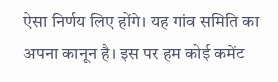ऐसा निर्णय लिए होंगे। यह गांव समिति का अपना कानून है। इस पर हम कोई कमेंट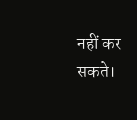नहीं कर सकते।